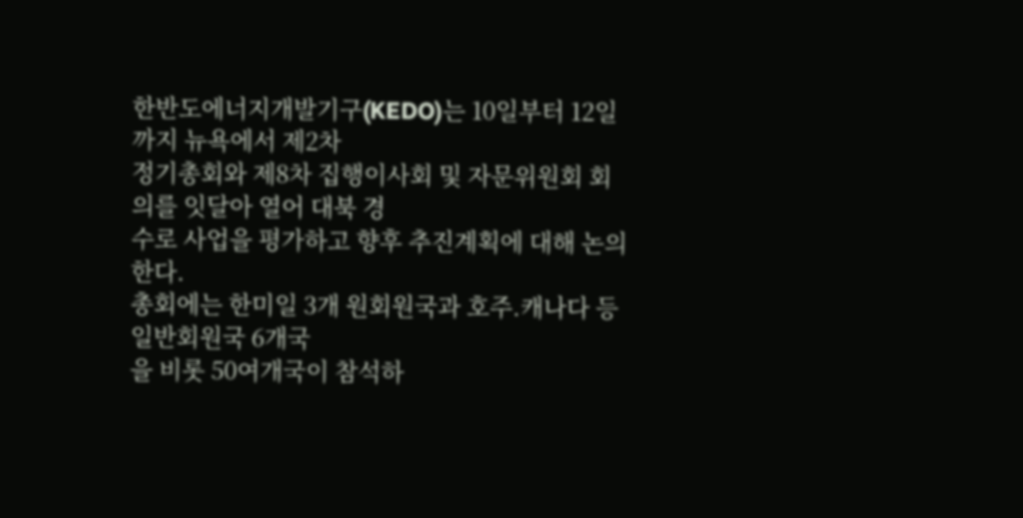한반도에너지개발기구(KEDO)는 10일부터 12일까지 뉴욕에서 제2차
정기총회와 제8차 집행이사회 및 자문위원회 회의를 잇달아 열어 대북 경
수로 사업을 평가하고 향후 추진계획에 대해 논의한다.
총회에는 한미일 3개 원회원국과 호주.캐나다 등 일반회원국 6개국
을 비롯 50여개국이 참석하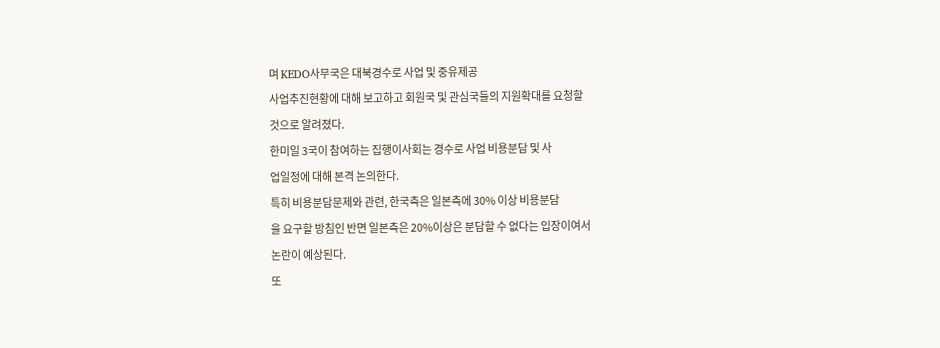며 KEDO사무국은 대북경수로 사업 및 중유제공
사업추진현황에 대해 보고하고 회원국 및 관심국들의 지원확대를 요청할
것으로 알려졌다.
한미일 3국이 참여하는 집행이사회는 경수로 사업 비용분담 및 사
업일정에 대해 본격 논의한다.
특히 비용분담문제와 관련, 한국측은 일본측에 30% 이상 비용분담
을 요구할 방침인 반면 일본측은 20%이상은 분담할 수 없다는 입장이여서
논란이 예상된다.
또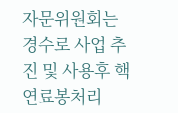자문위원회는 경수로 사업 추진 및 사용후 핵연료봉처리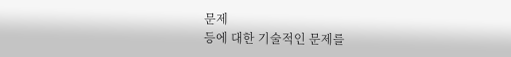문제
등에 대한 기술적인 문제를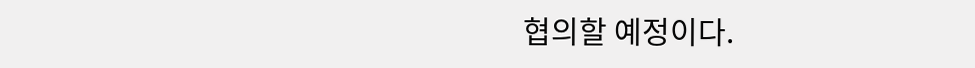협의할 예정이다.